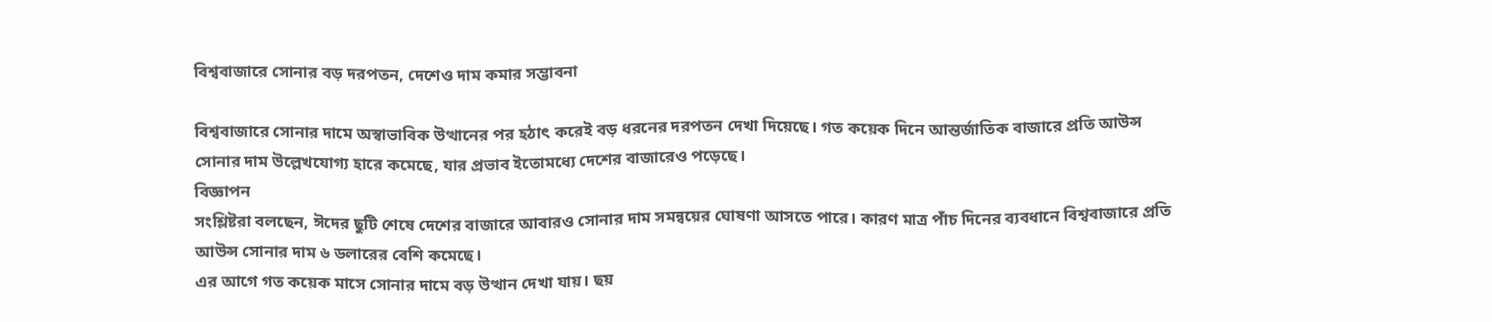বিশ্ববাজারে সোনার বড় দরপতন, দেশেও দাম কমার সম্ভাবনা

বিশ্ববাজারে সোনার দামে অস্বাভাবিক উত্থানের পর হঠাৎ করেই বড় ধরনের দরপতন দেখা দিয়েছে। গত কয়েক দিনে আন্তর্জাতিক বাজারে প্রতি আউন্স সোনার দাম উল্লেখযোগ্য হারে কমেছে, যার প্রভাব ইতোমধ্যে দেশের বাজারেও পড়েছে।
বিজ্ঞাপন
সংশ্লিষ্টরা বলছেন, ঈদের ছুটি শেষে দেশের বাজারে আবারও সোনার দাম সমন্বয়ের ঘোষণা আসতে পারে। কারণ মাত্র পাঁচ দিনের ব্যবধানে বিশ্ববাজারে প্রতি আউন্স সোনার দাম ৬ ডলারের বেশি কমেছে।
এর আগে গত কয়েক মাসে সোনার দামে বড় উত্থান দেখা যায়। ছয়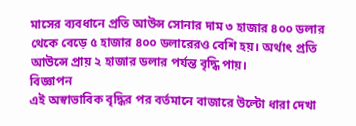মাসের ব্যবধানে প্রতি আউন্স সোনার দাম ৩ হাজার ৪০০ ডলার থেকে বেড়ে ৫ হাজার ৪০০ ডলারেরও বেশি হয়। অর্থাৎ প্রতি আউন্সে প্রায় ২ হাজার ডলার পর্যন্ত বৃদ্ধি পায়।
বিজ্ঞাপন
এই অস্বাভাবিক বৃদ্ধির পর বর্তমানে বাজারে উল্টো ধারা দেখা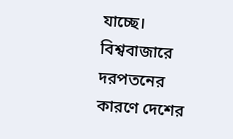যাচ্ছে। বিশ্ববাজারে দরপতনের কারণে দেশের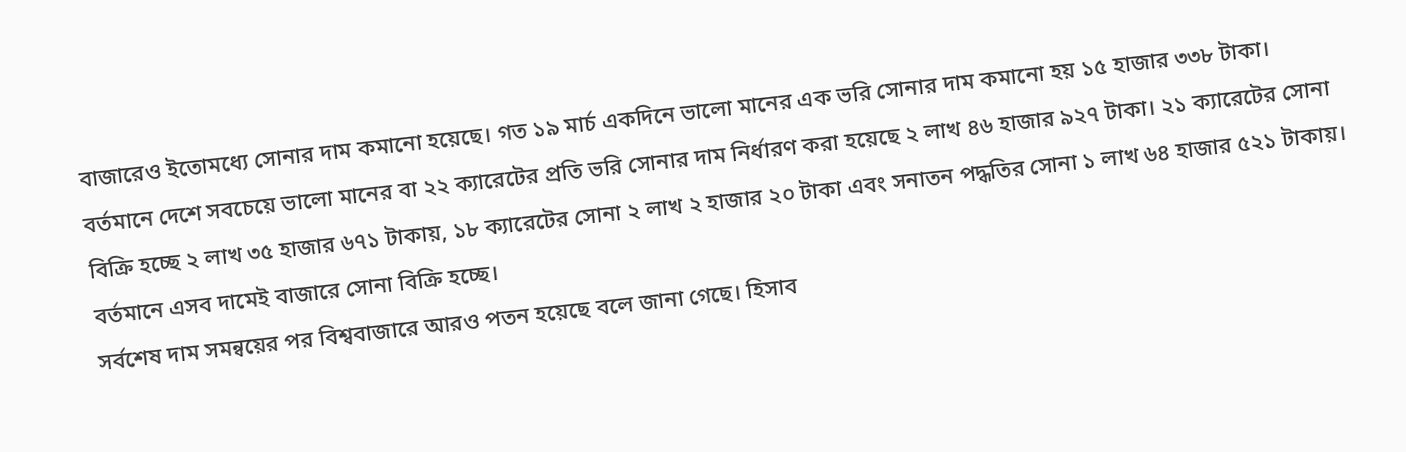বাজারেও ইতোমধ্যে সোনার দাম কমানো হয়েছে। গত ১৯ মার্চ একদিনে ভালো মানের এক ভরি সোনার দাম কমানো হয় ১৫ হাজার ৩৩৮ টাকা।
বর্তমানে দেশে সবচেয়ে ভালো মানের বা ২২ ক্যারেটের প্রতি ভরি সোনার দাম নির্ধারণ করা হয়েছে ২ লাখ ৪৬ হাজার ৯২৭ টাকা। ২১ ক্যারেটের সোনা বিক্রি হচ্ছে ২ লাখ ৩৫ হাজার ৬৭১ টাকায়, ১৮ ক্যারেটের সোনা ২ লাখ ২ হাজার ২০ টাকা এবং সনাতন পদ্ধতির সোনা ১ লাখ ৬৪ হাজার ৫২১ টাকায়। বর্তমানে এসব দামেই বাজারে সোনা বিক্রি হচ্ছে।
সর্বশেষ দাম সমন্বয়ের পর বিশ্ববাজারে আরও পতন হয়েছে বলে জানা গেছে। হিসাব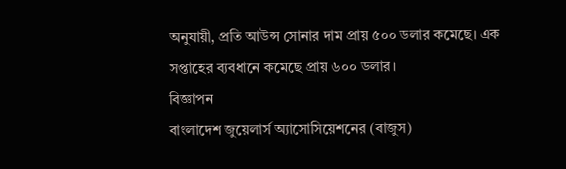অনুযায়ী, প্রতি আউন্স সোনার দাম প্রায় ৫০০ ডলার কমেছে। এক সপ্তাহের ব্যবধানে কমেছে প্রায় ৬০০ ডলার।
বিজ্ঞাপন
বাংলাদেশ জুয়েলার্স অ্যাসোসিয়েশনের (বাজুস)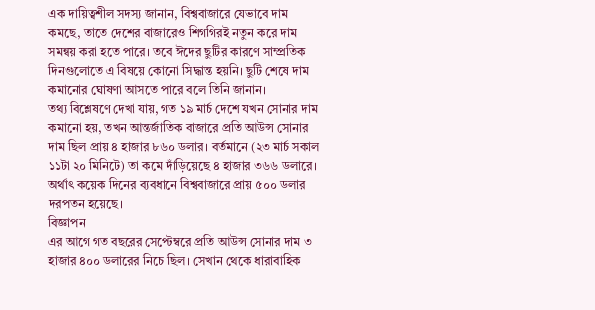এক দায়িত্বশীল সদস্য জানান, বিশ্ববাজারে যেভাবে দাম কমছে, তাতে দেশের বাজারেও শিগগিরই নতুন করে দাম সমন্বয় করা হতে পারে। তবে ঈদের ছুটির কারণে সাম্প্রতিক দিনগুলোতে এ বিষয়ে কোনো সিদ্ধান্ত হয়নি। ছুটি শেষে দাম কমানোর ঘোষণা আসতে পারে বলে তিনি জানান।
তথ্য বিশ্লেষণে দেখা যায়, গত ১৯ মার্চ দেশে যখন সোনার দাম কমানো হয়, তখন আন্তর্জাতিক বাজারে প্রতি আউন্স সোনার দাম ছিল প্রায় ৪ হাজার ৮৬০ ডলার। বর্তমানে (২৩ মার্চ সকাল ১১টা ২০ মিনিটে) তা কমে দাঁড়িয়েছে ৪ হাজার ৩৬৬ ডলারে। অর্থাৎ কয়েক দিনের ব্যবধানে বিশ্ববাজারে প্রায় ৫০০ ডলার দরপতন হয়েছে।
বিজ্ঞাপন
এর আগে গত বছরের সেপ্টেম্বরে প্রতি আউন্স সোনার দাম ৩ হাজার ৪০০ ডলারের নিচে ছিল। সেখান থেকে ধারাবাহিক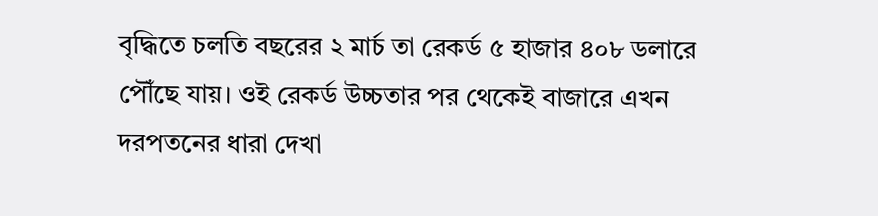বৃদ্ধিতে চলতি বছরের ২ মার্চ তা রেকর্ড ৫ হাজার ৪০৮ ডলারে পৌঁছে যায়। ওই রেকর্ড উচ্চতার পর থেকেই বাজারে এখন দরপতনের ধারা দেখা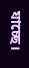যাচ্ছে।